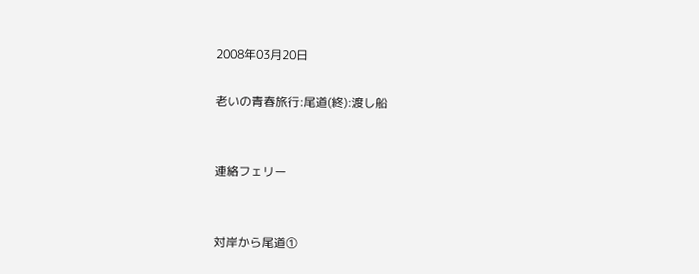2008年03月20日

老いの青春旅行:尾道(終):渡し船


連絡フェリー


対岸から尾道①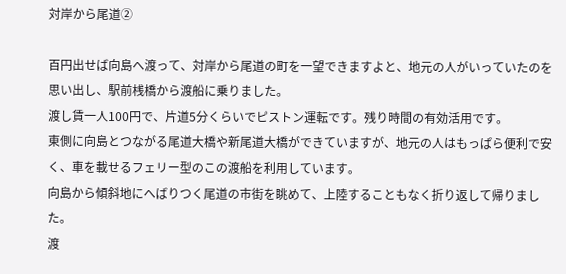対岸から尾道②

百円出せば向島へ渡って、対岸から尾道の町を一望できますよと、地元の人がいっていたのを思い出し、駅前桟橋から渡船に乗りました。
渡し賃一人100円で、片道5分くらいでピストン運転です。残り時間の有効活用です。
東側に向島とつながる尾道大橋や新尾道大橋ができていますが、地元の人はもっぱら便利で安く、車を載せるフェリー型のこの渡船を利用しています。
向島から傾斜地にへばりつく尾道の市街を眺めて、上陸することもなく折り返して帰りました。
渡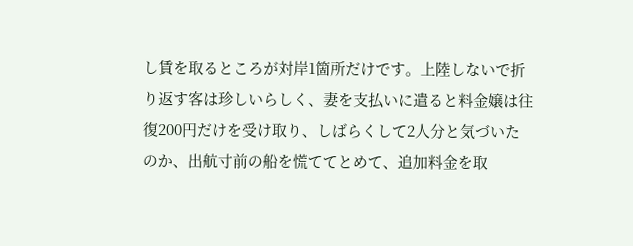し賃を取るところが対岸1箇所だけです。上陸しないで折り返す客は珍しいらしく、妻を支払いに遣ると料金嬢は往復200円だけを受け取り、しばらくして2人分と気づいたのか、出航寸前の船を慌ててとめて、追加料金を取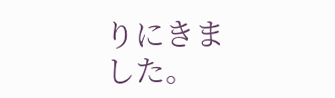りにきました。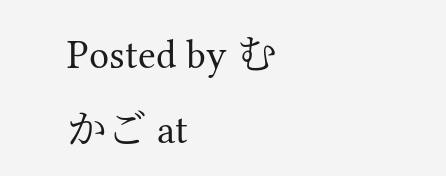Posted by むかご at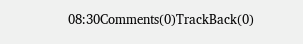08:30Comments(0)TrackBack(0)